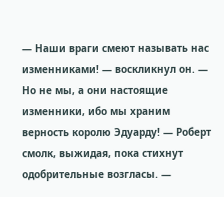— Наши враги смеют называть нас изменниками! — воскликнул он. — Но не мы, а они настоящие изменники, ибо мы храним верность королю Эдуарду! — Роберт смолк, выжидая, пока стихнут одобрительные возгласы. —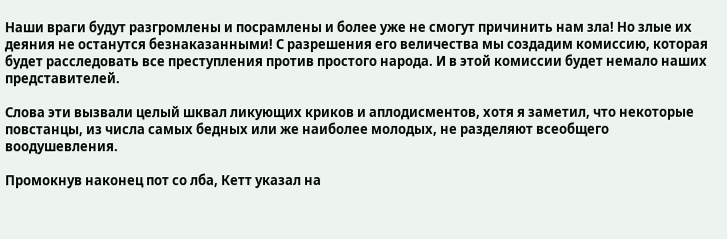Наши враги будут разгромлены и посрамлены и более уже не смогут причинить нам зла! Но злые их деяния не останутся безнаказанными! С разрешения его величества мы создадим комиссию, которая будет расследовать все преступления против простого народа. И в этой комиссии будет немало наших представителей.

Слова эти вызвали целый шквал ликующих криков и аплодисментов, хотя я заметил, что некоторые повстанцы, из числа самых бедных или же наиболее молодых, не разделяют всеобщего воодушевления.

Промокнув наконец пот со лба, Кетт указал на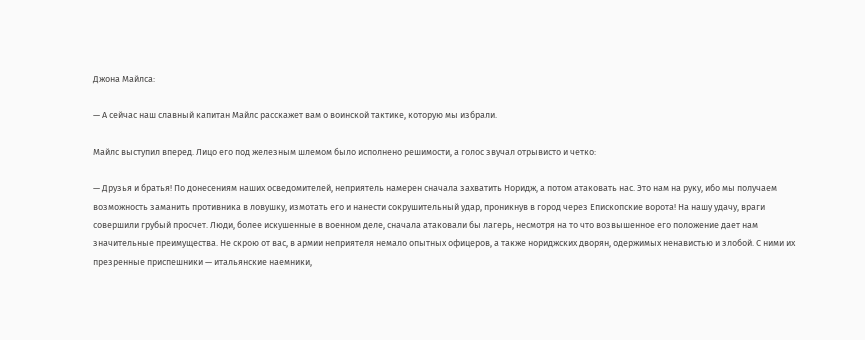Джона Майлса:

— А сейчас наш славный капитан Майлс расскажет вам о воинской тактике, которую мы избрали.

Майлс выступил вперед. Лицо его под железным шлемом было исполнено решимости, а голос звучал отрывисто и четко:

— Друзья и братья! По донесениям наших осведомителей, неприятель намерен сначала захватить Норидж, а потом атаковать нас. Это нам на руку, ибо мы получаем возможность заманить противника в ловушку, измотать его и нанести сокрушительный удар, проникнув в город через Епископские ворота! На нашу удачу, враги совершили грубый просчет. Люди, более искушенные в военном деле, сначала атаковали бы лагерь, несмотря на то что возвышенное его положение дает нам значительные преимущества. Не скрою от вас, в армии неприятеля немало опытных офицеров, а также нориджских дворян, одержимых ненавистью и злобой. С ними их презренные приспешники — итальянские наемники,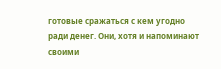готовые сражаться с кем угодно ради денег. Они, хотя и напоминают своими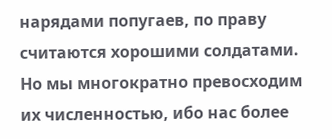нарядами попугаев, по праву считаются хорошими солдатами. Но мы многократно превосходим их численностью, ибо нас более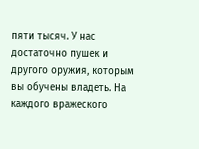пяти тысяч. У нас достаточно пушек и другого оружия, которым вы обучены владеть. На каждого вражеского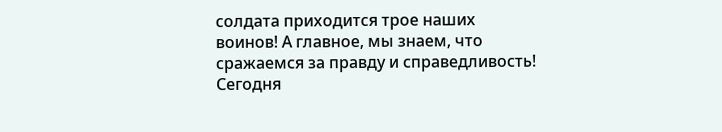солдата приходится трое наших воинов! А главное, мы знаем, что сражаемся за правду и справедливость! Сегодня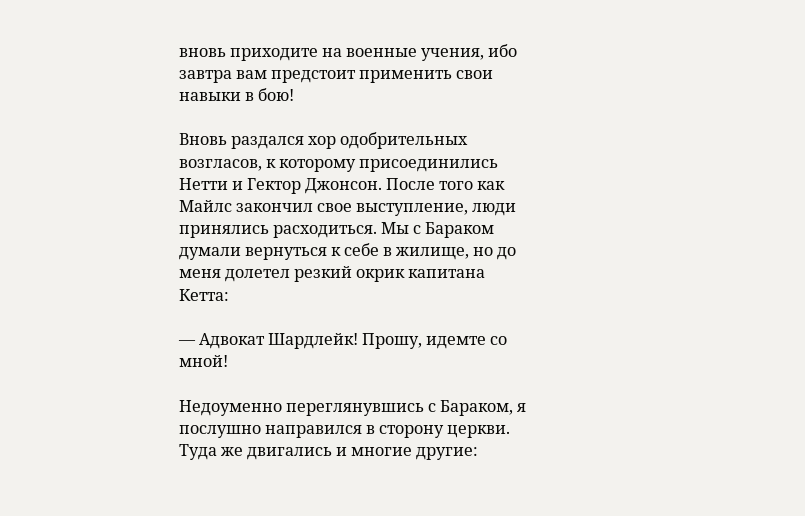вновь приходите на военные учения, ибо завтра вам предстоит применить свои навыки в бою!

Вновь раздался хор одобрительных возгласов, к которому присоединились Нетти и Гектор Джонсон. После того как Майлс закончил свое выступление, люди принялись расходиться. Мы с Бараком думали вернуться к себе в жилище, но до меня долетел резкий окрик капитана Кетта:

— Адвокат Шардлейк! Прошу, идемте со мной!

Недоуменно переглянувшись с Бараком, я послушно направился в сторону церкви. Туда же двигались и многие другие: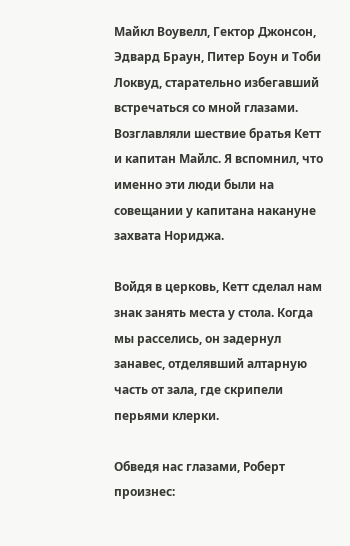Майкл Воувелл, Гектор Джонсон, Эдвард Браун, Питер Боун и Тоби Локвуд, старательно избегавший встречаться со мной глазами. Возглавляли шествие братья Кетт и капитан Майлс. Я вспомнил, что именно эти люди были на совещании у капитана накануне захвата Нориджа.

Войдя в церковь, Кетт сделал нам знак занять места у стола. Когда мы расселись, он задернул занавес, отделявший алтарную часть от зала, где скрипели перьями клерки.

Обведя нас глазами, Роберт произнес: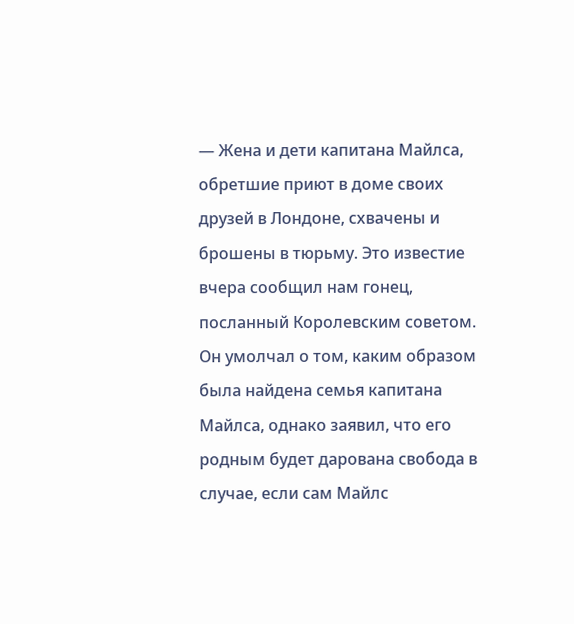— Жена и дети капитана Майлса, обретшие приют в доме своих друзей в Лондоне, схвачены и брошены в тюрьму. Это известие вчера сообщил нам гонец, посланный Королевским советом. Он умолчал о том, каким образом была найдена семья капитана Майлса, однако заявил, что его родным будет дарована свобода в случае, если сам Майлс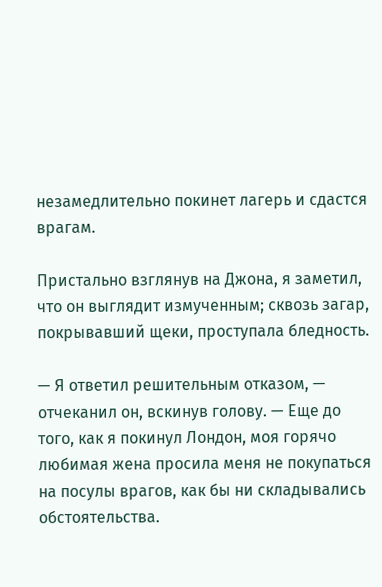незамедлительно покинет лагерь и сдастся врагам.

Пристально взглянув на Джона, я заметил, что он выглядит измученным; сквозь загар, покрывавший щеки, проступала бледность.

— Я ответил решительным отказом, — отчеканил он, вскинув голову. — Еще до того, как я покинул Лондон, моя горячо любимая жена просила меня не покупаться на посулы врагов, как бы ни складывались обстоятельства.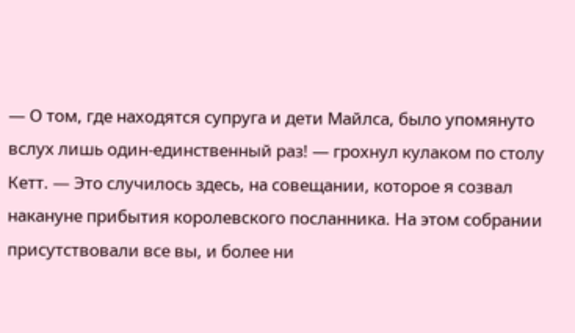— О том, где находятся супруга и дети Майлса, было упомянуто вслух лишь один-единственный раз! — грохнул кулаком по столу Кетт. — Это случилось здесь, на совещании, которое я созвал накануне прибытия королевского посланника. На этом собрании присутствовали все вы, и более ни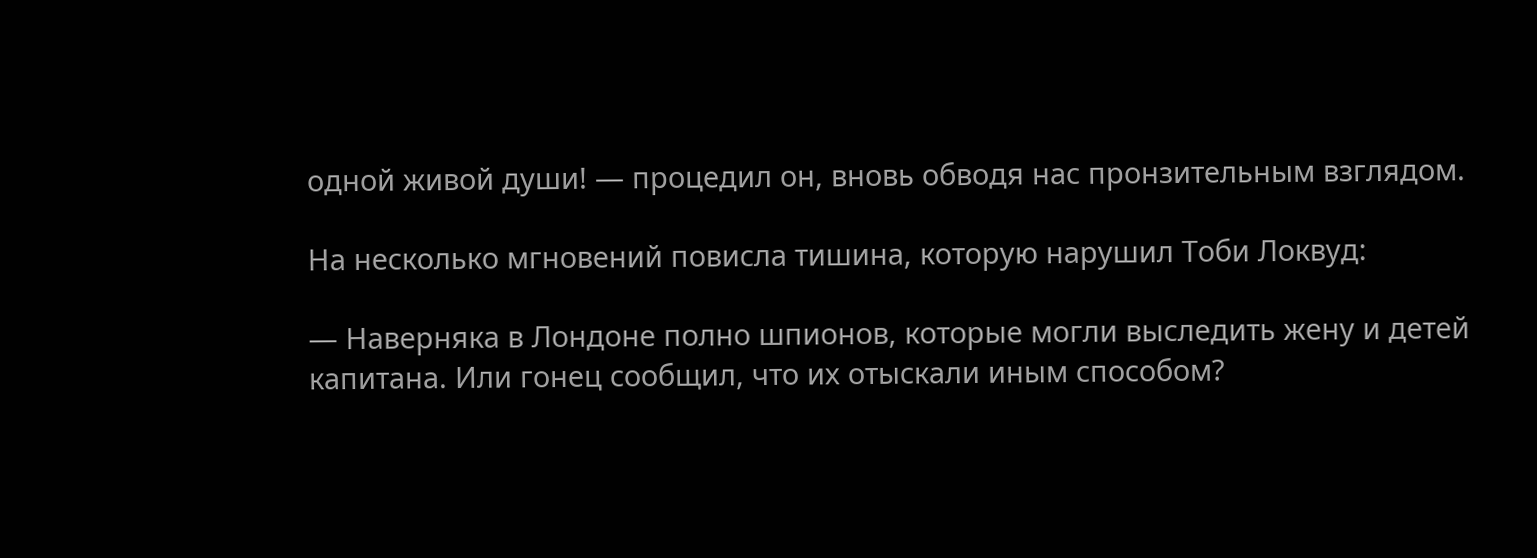одной живой души! — процедил он, вновь обводя нас пронзительным взглядом.

На несколько мгновений повисла тишина, которую нарушил Тоби Локвуд:

— Наверняка в Лондоне полно шпионов, которые могли выследить жену и детей капитана. Или гонец сообщил, что их отыскали иным способом?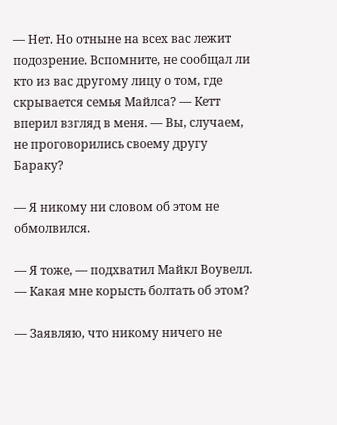— Нет. Но отныне на всех вас лежит подозрение. Вспомните, не сообщал ли кто из вас другому лицу о том, где скрывается семья Майлса? — Кетт вперил взгляд в меня. — Вы, случаем, не проговорились своему другу Бараку?

— Я никому ни словом об этом не обмолвился.

— Я тоже, — подхватил Майкл Воувелл. — Какая мне корысть болтать об этом?

— Заявляю, что никому ничего не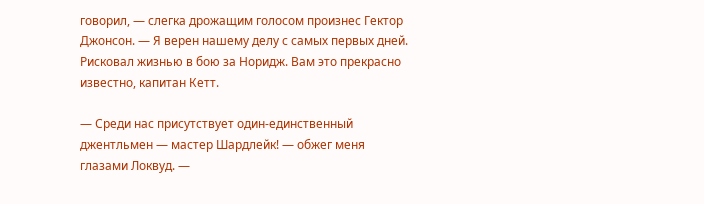говорил, — слегка дрожащим голосом произнес Гектор Джонсон. — Я верен нашему делу с самых первых дней. Рисковал жизнью в бою за Норидж. Вам это прекрасно известно, капитан Кетт.

— Среди нас присутствует один-единственный джентльмен — мастер Шардлейк! — обжег меня глазами Локвуд. —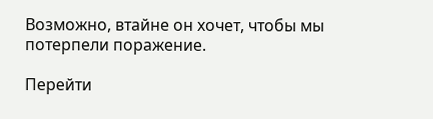Возможно, втайне он хочет, чтобы мы потерпели поражение.

Перейти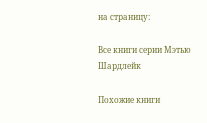на страницу:

Все книги серии Мэтью Шардлейк

Похожие книги